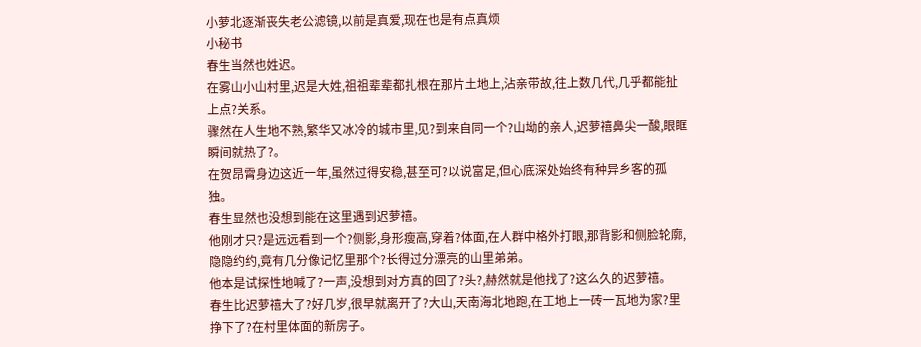小萝北逐渐丧失老公滤镜,以前是真爱,现在也是有点真烦
小秘书
春生当然也姓迟。
在雾山小山村里,迟是大姓,祖祖辈辈都扎根在那片土地上,沾亲带故,往上数几代,几乎都能扯上点?关系。
骤然在人生地不熟,繁华又冰冷的城市里,见?到来自同一个?山坳的亲人,迟萝禧鼻尖一酸,眼眶瞬间就热了?。
在贺昂霄身边这近一年,虽然过得安稳,甚至可?以说富足,但心底深处始终有种异乡客的孤独。
春生显然也没想到能在这里遇到迟萝禧。
他刚才只?是远远看到一个?侧影,身形瘦高,穿着?体面,在人群中格外打眼,那背影和侧脸轮廓,隐隐约约,竟有几分像记忆里那个?长得过分漂亮的山里弟弟。
他本是试探性地喊了?一声,没想到对方真的回了?头?,赫然就是他找了?这么久的迟萝禧。
春生比迟萝禧大了?好几岁,很早就离开了?大山,天南海北地跑,在工地上一砖一瓦地为家?里挣下了?在村里体面的新房子。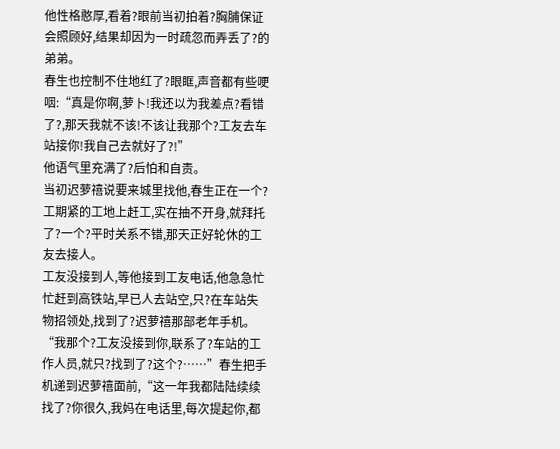他性格憨厚,看着?眼前当初拍着?胸脯保证会照顾好,结果却因为一时疏忽而弄丢了?的弟弟。
春生也控制不住地红了?眼眶,声音都有些哽咽:“真是你啊,萝卜!我还以为我差点?看错了?,那天我就不该!不该让我那个?工友去车站接你!我自己去就好了?!”
他语气里充满了?后怕和自责。
当初迟萝禧说要来城里找他,春生正在一个?工期紧的工地上赶工,实在抽不开身,就拜托了?一个?平时关系不错,那天正好轮休的工友去接人。
工友没接到人,等他接到工友电话,他急急忙忙赶到高铁站,早已人去站空,只?在车站失物招领处,找到了?迟萝禧那部老年手机。
“我那个?工友没接到你,联系了?车站的工作人员,就只?找到了?这个?……”春生把手机递到迟萝禧面前,“这一年我都陆陆续续找了?你很久,我妈在电话里,每次提起你,都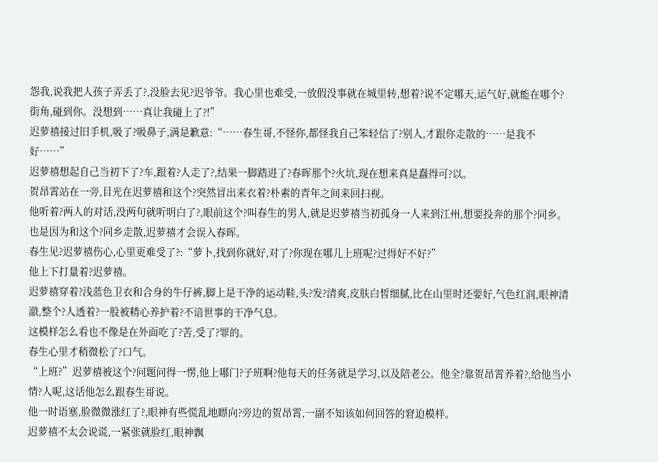怨我,说我把人孩子弄丢了?,没脸去见?迟爷爷。我心里也难受,一放假没事就在城里转,想着?说不定哪天,运气好,就能在哪个?街角,碰到你。没想到……真让我碰上了?!”
迟萝禧接过旧手机,吸了?吸鼻子,满是歉意:“……春生哥,不怪你,都怪我自己笨轻信了?别人,才跟你走散的……是我不好……”
迟萝禧想起自己当初下了?车,跟着?人走了?,结果一脚踏进了?春晖那个?火坑,现在想来真是蠢得可?以。
贺昂霄站在一旁,目光在迟萝禧和这个?突然冒出来衣着?朴素的青年之间来回扫视。
他听着?两人的对话,没两句就听明白了?,眼前这个?叫春生的男人,就是迟萝禧当初孤身一人来到江州,想要投奔的那个?同乡。
也是因为和这个?同乡走散,迟萝禧才会误入春晖。
春生见?迟萝禧伤心,心里更难受了?:“萝卜,找到你就好,对了?你现在哪儿上班呢?过得好不好?”
他上下打量着?迟萝禧。
迟萝禧穿着?浅蓝色卫衣和合身的牛仔裤,脚上是干净的运动鞋,头?发?清爽,皮肤白皙细腻,比在山里时还要好,气色红润,眼神清澈,整个?人透着?一股被精心养护着?不谙世事的干净气息。
这模样怎么看也不像是在外面吃了?苦,受了?罪的。
春生心里才稍微松了?口气。
“上班?”迟萝禧被这个?问题问得一愣,他上哪门?子班啊?他每天的任务就是学习,以及陪老公。他全?靠贺昂霄养着?,给他当小情?人呢,这话他怎么跟春生哥说。
他一时语塞,脸微微涨红了?,眼神有些慌乱地瞟向?旁边的贺昂霄,一副不知该如何回答的窘迫模样。
迟萝禧不太会说谎,一紧张就脸红,眼神飘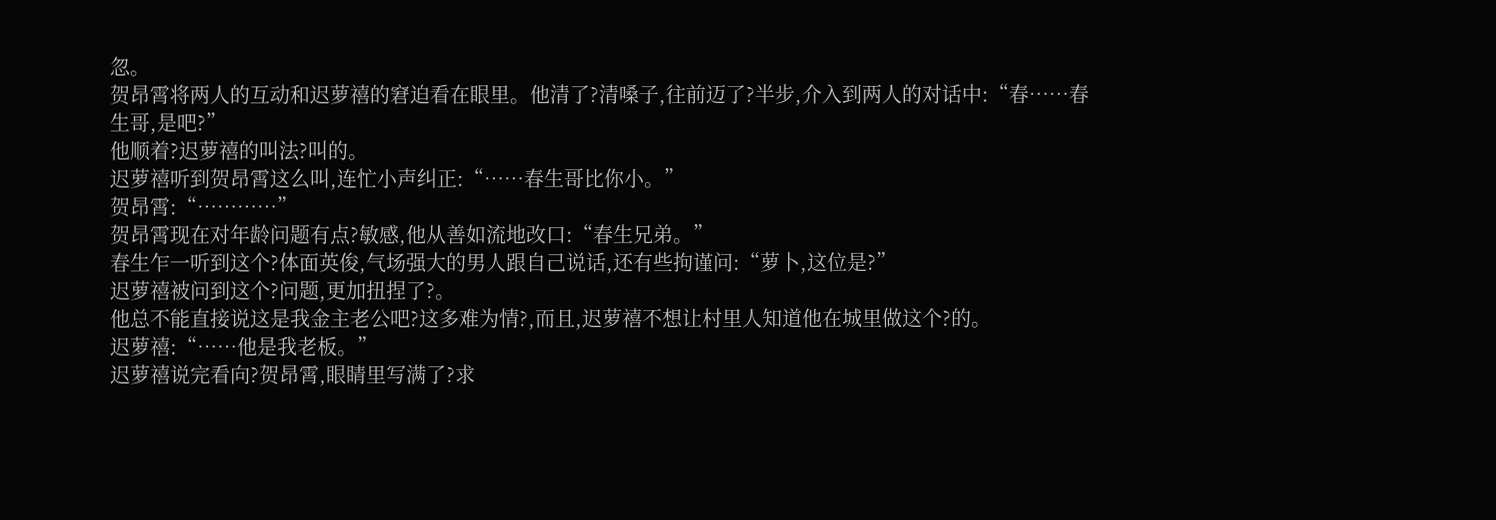忽。
贺昂霄将两人的互动和迟萝禧的窘迫看在眼里。他清了?清嗓子,往前迈了?半步,介入到两人的对话中:“春……春生哥,是吧?”
他顺着?迟萝禧的叫法?叫的。
迟萝禧听到贺昂霄这么叫,连忙小声纠正:“……春生哥比你小。”
贺昂霄:“…………”
贺昂霄现在对年龄问题有点?敏感,他从善如流地改口:“春生兄弟。”
春生乍一听到这个?体面英俊,气场强大的男人跟自己说话,还有些拘谨问:“萝卜,这位是?”
迟萝禧被问到这个?问题,更加扭捏了?。
他总不能直接说这是我金主老公吧?这多难为情?,而且,迟萝禧不想让村里人知道他在城里做这个?的。
迟萝禧:“……他是我老板。”
迟萝禧说完看向?贺昂霄,眼睛里写满了?求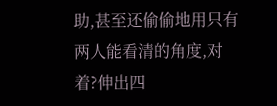助,甚至还偷偷地用只有两人能看清的角度,对着?伸出四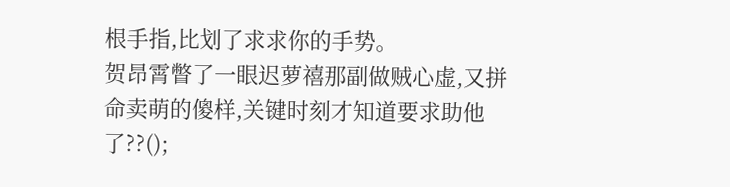根手指,比划了求求你的手势。
贺昂霄瞥了一眼迟萝禧那副做贼心虚,又拼命卖萌的傻样,关键时刻才知道要求助他了??();